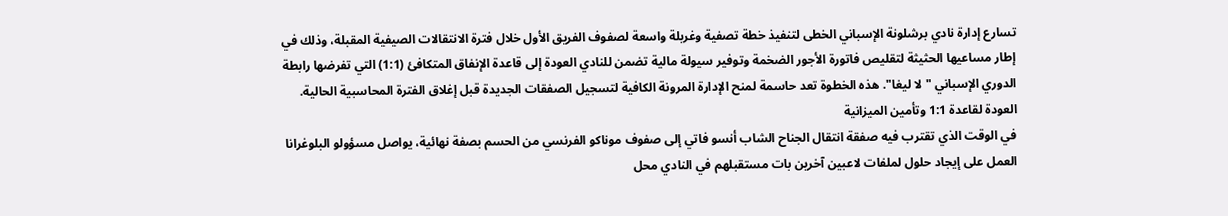تسارع إدارة نادي برشلونة الإسباني الخطى لتنفيذ خطة تصفية وغربلة واسعة لصفوف الفريق الأول خلال فترة الانتقالات الصيفية المقبلة، وذلك في إطار مساعيها الحثيثة لتقليص فاتورة الأجور الضخمة وتوفير سيولة مالية تضمن للنادي العودة إلى قاعدة الإنفاق المتكافئ (1:1) التي تفرضها رابطة الدوري الإسباني "لا ليغا". هذه الخطوة تعد حاسمة لمنح الإدارة المرونة الكافية لتسجيل الصفقات الجديدة قبل إغلاق الفترة المحاسبية الحالية.
العودة لقاعدة 1:1 وتأمين الميزانية
في الوقت الذي تقترب فيه صفقة انتقال الجناح الشاب أنسو فاتي إلى صفوف موناكو الفرنسي من الحسم بصفة نهائية، يواصل مسؤولو البلوغرانا العمل على إيجاد حلول لملفات لاعبين آخرين بات مستقبلهم في النادي محل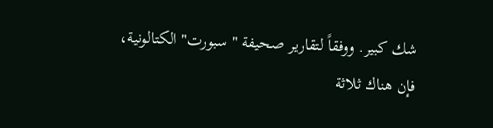شك كبير. ووفقاً لتقارير صحيفة "سبورت" الكتالونية، فإن هناك ثلاثة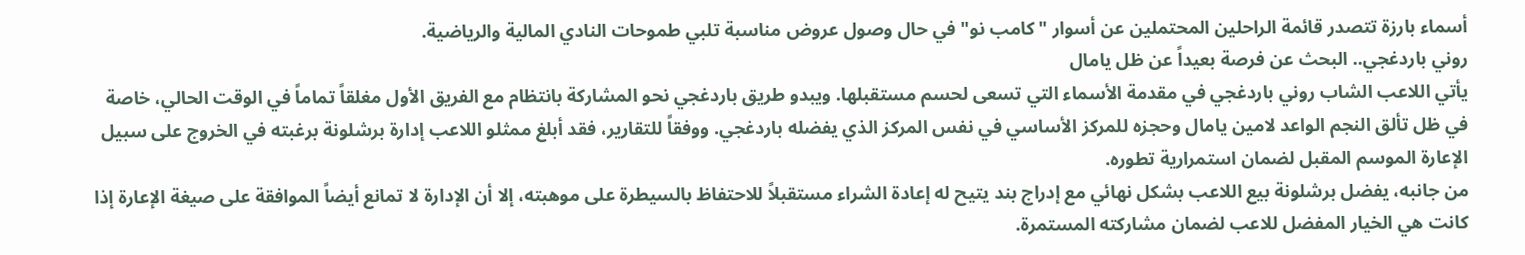أسماء بارزة تتصدر قائمة الراحلين المحتملين عن أسوار "كامب نو" في حال وصول عروض مناسبة تلبي طموحات النادي المالية والرياضية.
روني باردغجي.. البحث عن فرصة بعيداً عن ظل يامال
يأتي اللاعب الشاب روني باردغجي في مقدمة الأسماء التي تسعى لحسم مستقبلها. ويبدو طريق باردغجي نحو المشاركة بانتظام مع الفريق الأول مغلقاً تماماً في الوقت الحالي، خاصة في ظل تألق النجم الواعد لامين يامال وحجزه للمركز الأساسي في نفس المركز الذي يفضله باردغجي. ووفقاً للتقارير، فقد أبلغ ممثلو اللاعب إدارة برشلونة برغبته في الخروج على سبيل الإعارة الموسم المقبل لضمان استمرارية تطوره.
من جانبه، يفضل برشلونة بيع اللاعب بشكل نهائي مع إدراج بند يتيح له إعادة الشراء مستقبلاً للاحتفاظ بالسيطرة على موهبته، إلا أن الإدارة لا تمانع أيضاً الموافقة على صيغة الإعارة إذا كانت هي الخيار المفضل للاعب لضمان مشاركته المستمرة.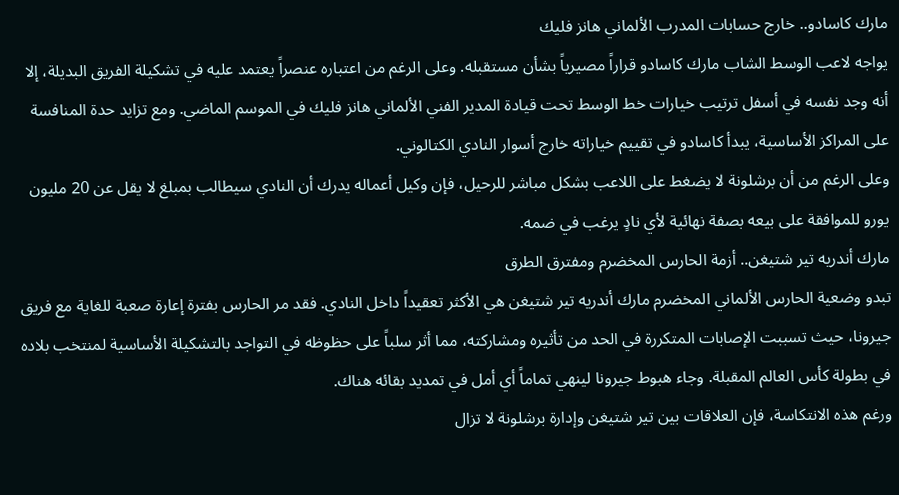مارك كاسادو.. خارج حسابات المدرب الألماني هانز فليك
يواجه لاعب الوسط الشاب مارك كاسادو قراراً مصيرياً بشأن مستقبله. وعلى الرغم من اعتباره عنصراً يعتمد عليه في تشكيلة الفريق البديلة، إلا أنه وجد نفسه في أسفل ترتيب خيارات خط الوسط تحت قيادة المدير الفني الألماني هانز فليك في الموسم الماضي. ومع تزايد حدة المنافسة على المراكز الأساسية، يبدأ كاسادو في تقييم خياراته خارج أسوار النادي الكتالوني.
وعلى الرغم من أن برشلونة لا يضغط على اللاعب بشكل مباشر للرحيل، فإن وكيل أعماله يدرك أن النادي سيطالب بمبلغ لا يقل عن 20 مليون يورو للموافقة على بيعه بصفة نهائية لأي نادٍ يرغب في ضمه.
مارك أندريه تير شتيغن.. أزمة الحارس المخضرم ومفترق الطرق
تبدو وضعية الحارس الألماني المخضرم مارك أندريه تير شتيغن هي الأكثر تعقيداً داخل النادي. فقد مر الحارس بفترة إعارة صعبة للغاية مع فريق جيرونا، حيث تسببت الإصابات المتكررة في الحد من تأثيره ومشاركته، مما أثر سلباً على حظوظه في التواجد بالتشكيلة الأساسية لمنتخب بلاده في بطولة كأس العالم المقبلة. وجاء هبوط جيرونا لينهي تماماً أي أمل في تمديد بقائه هناك.
ورغم هذه الانتكاسة، فإن العلاقات بين تير شتيغن وإدارة برشلونة لا تزال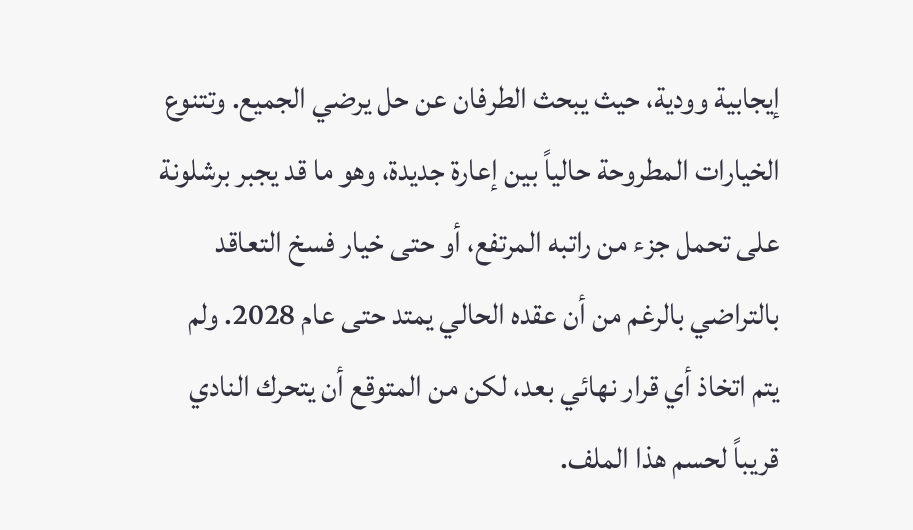إيجابية وودية، حيث يبحث الطرفان عن حل يرضي الجميع. وتتنوع الخيارات المطروحة حالياً بين إعارة جديدة، وهو ما قد يجبر برشلونة على تحمل جزء من راتبه المرتفع، أو حتى خيار فسخ التعاقد بالتراضي بالرغم من أن عقده الحالي يمتد حتى عام 2028. ولم يتم اتخاذ أي قرار نهائي بعد، لكن من المتوقع أن يتحرك النادي قريباً لحسم هذا الملف.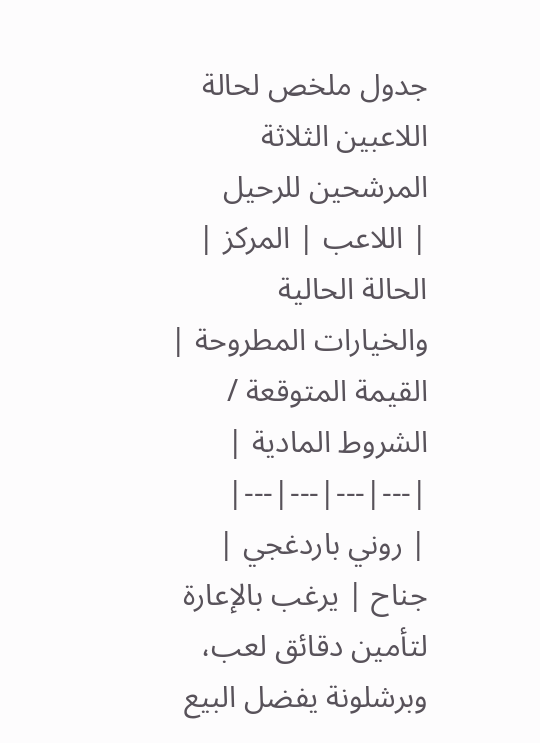جدول ملخص لحالة اللاعبين الثلاثة المرشحين للرحيل
| اللاعب | المركز | الحالة الحالية والخيارات المطروحة | القيمة المتوقعة / الشروط المادية |
|---|---|---|---|
| روني باردغجي | جناح | يرغب بالإعارة لتأمين دقائق لعب، وبرشلونة يفضل البيع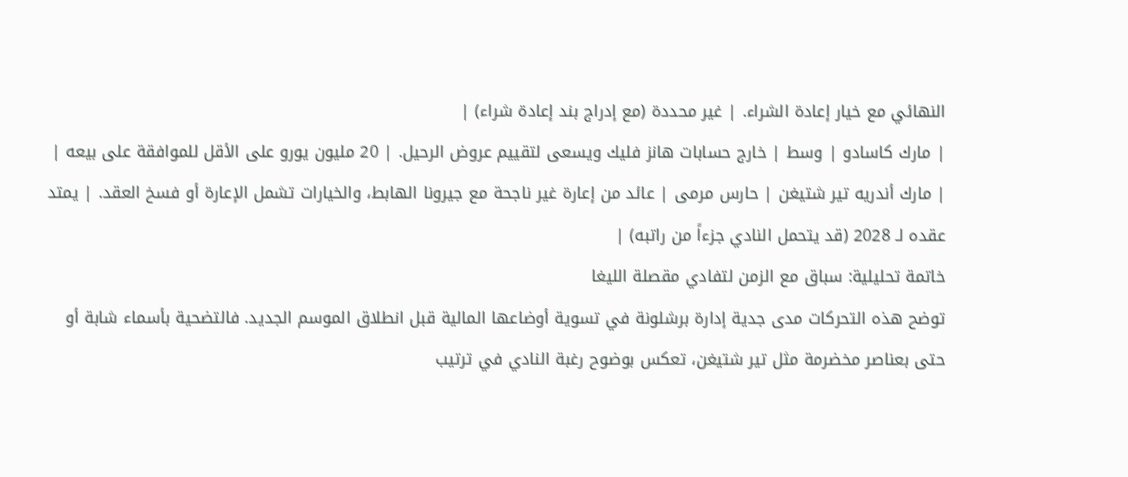النهائي مع خيار إعادة الشراء. | غير محددة (مع إدراج بند إعادة شراء) |
| مارك كاسادو | وسط | خارج حسابات هانز فليك ويسعى لتقييم عروض الرحيل. | 20 مليون يورو على الأقل للموافقة على بيعه |
| مارك أندريه تير شتيغن | حارس مرمى | عائد من إعارة غير ناجحة مع جيرونا الهابط، والخيارات تشمل الإعارة أو فسخ العقد. | يمتد عقده لـ 2028 (قد يتحمل النادي جزءاً من راتبه) |
خاتمة تحليلية: سباق مع الزمن لتفادي مقصلة الليغا
توضح هذه التحركات مدى جدية إدارة برشلونة في تسوية أوضاعها المالية قبل انطلاق الموسم الجديد. فالتضحية بأسماء شابة أو حتى بعناصر مخضرمة مثل تير شتيغن، تعكس بوضوح رغبة النادي في ترتيب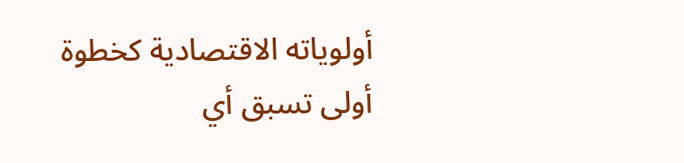أولوياته الاقتصادية كخطوة أولى تسبق أي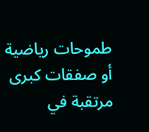طموحات رياضية أو صفقات كبرى مرتقبة في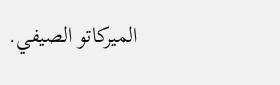الميركاتو الصيفي.